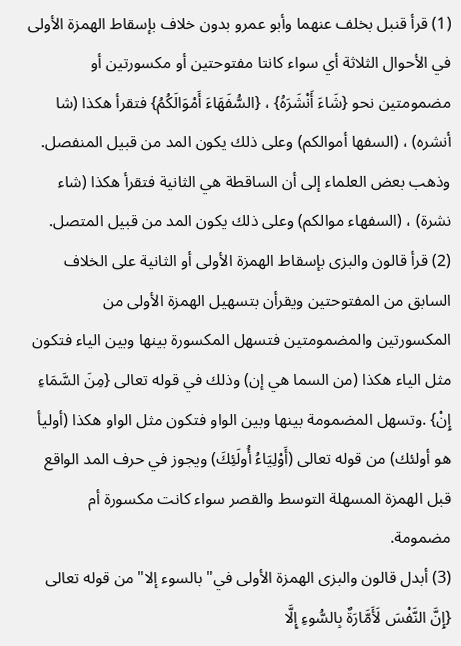(1) قرأ قنبل بخلف عنهما وأبو عمرو بدون خلاف بإسقاط الهمزة الأولى في الأحوال الثلاثة أي سواء كانتا مفتوحتين أو مكسورتين أو مضمومتين نحو {شَاءَ أَنْشَرَهُ} ، {السُّفَهَاءَ أَمْوَالَكُمُ} فتقرأ هكذا (شا أنشره) ، (السفها أموالكم) وعلى ذلك يكون المد من قبيل المنفصل.
وذهب بعض العلماء إلى أن الساقطة هي الثانية فتقرأ هكذا (شاء نشرة) ، (السفهاء موالكم) وعلى ذلك يكون المد من قبيل المتصل.
(2) قرأ قالون والبزى بإسقاط الهمزة الأولى أو الثانية على الخلاف السابق من المفتوحتين ويقرأن بتسهيل الهمزة الأولى من المكسورتين والمضمومتين فتسهل المكسورة بينها وبين الياء فتكون مثل الياء هكذا (من السما هي إن) وذلك في قوله تعالى {مِنَ السَّمَاءِ إِنْ} .وتسهل المضمومة بينها وبين الواو فتكون مثل الواو هكذا (أوليأ هو أولئك) من قوله تعالى (أَوْلِيَاءُ أُولَئِكَ) ويجوز في حرف المد الواقع قبل الهمزة المسهلة التوسط والقصر سواء كانت مكسورة أم مضمومة.
(3) أبدل قالون والبزى الهمزة الأولى في"بالسوء إلا"من قوله تعالى {إِنَّ النَّفْسَ لَأَمَّارَةٌ بِالسُّوءِ إِلَّا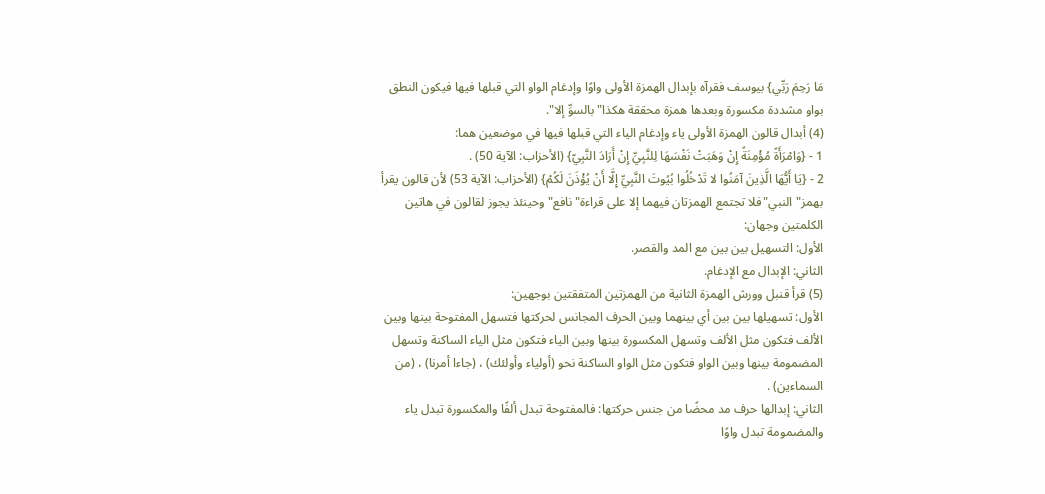مَا رَحِمَ رَبِّي} بيوسف فقرآه بإبدال الهمزة الأولى واوًا وإدغام الواو التي قبلها فيها فيكون النطق بواو مشددة مكسورة وبعدها همزة محققة هكذا"بالسوِّ إلا".
(4) أبدال قالون الهمزة الأولى ياء وإدغام الياء التي قبلها فيها في موضعين هما:
1 - {وَامْرَأَةً مُؤْمِنَةً إِنْ وَهَبَتْ نَفْسَهَا لِلنَّبِيِّ إِنْ أَرَادَ النَّبِيّ} (الأحزاب: الآية 50) .
2 - {يَا أَيُّهَا الَّذِينَ آمَنُوا لا تَدْخُلُوا بُيُوتَ النَّبِيِّ إِلَّا أَنْ يُؤْذَنَ لَكُمْ} (الأحزاب: الآية 53) لأن قالون يقرأ بهمز"النبي"فلا تجتمع الهمزتان فيهما إلا على قراءة"نافع"وحينئذ يجوز لقالون في هاتين الكلمتين وجهان:
الأول: التسهيل بين بين مع المد والقصر.
الثاني: الإبدال مع الإدغام.
(5) قرأ قنبل وورش الهمزة الثانية من الهمزتين المتفقتين بوجهين:
الأول: تسهيلها بين بين أي بينهما وبين الحرف المجانس لحركتها فتسهل المفتوحة بينها وبين الألف فتكون مثل الألف وتسهل المكسورة بينها وبين الياء فتكون مثل الياء الساكنة وتسهل المضمومة بينها وبين الواو فتكون مثل الواو الساكنة نحو (أولياء وأولئك) ، (جاءا أمرنا) ، (من السماءين) .
الثاني: إبدالها حرف مد محضًا من جنس حركتها: فالمفتوحة تبدل ألفًا والمكسورة تبدل ياء والمضمومة تبدل واوًا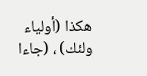هكذا (أولياء ولئك) ، (جاءا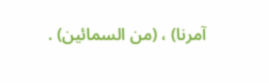آمرنا) ، (من السمائين) .